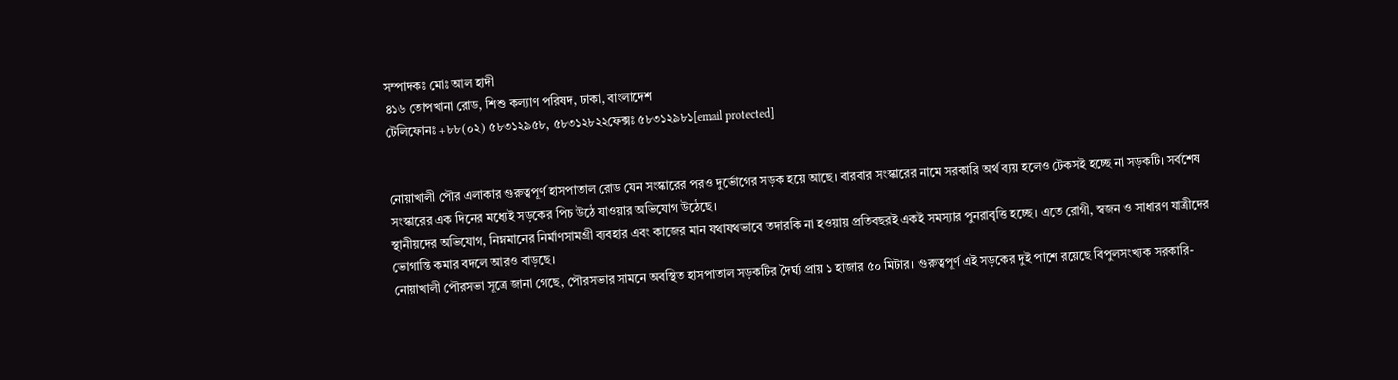সম্পাদকঃ মোঃ আল হাদী
৪১৬ তোপখানা রোড, শিশু কল্যাণ পরিষদ, ঢাকা, বাংলাদেশ
টেলিফোনঃ +৮৮(০২) ৫৮৩১২৯৫৮, ৫৮৩১২৮২২ফেক্সঃ ৫৮৩১২৯৮১[email protected]


নোয়াখালী পৌর এলাকার গুরুত্বপূর্ণ হাসপাতাল রোড যেন সংস্কারের পরও দুর্ভোগের সড়ক হয়ে আছে। বারবার সংস্কারের নামে সরকারি অর্থ ব্যয় হলেও টেকসই হচ্ছে না সড়কটি। সর্বশেষ সংস্কারের এক দিনের মধ্যেই সড়কের পিচ উঠে যাওয়ার অভিযোগ উঠেছে।
স্থানীয়দের অভিযোগ, নিম্নমানের নির্মাণসামগ্রী ব্যবহার এবং কাজের মান যথাযথভাবে তদারকি না হওয়ায় প্রতিবছরই একই সমস্যার পুনরাবৃত্তি হচ্ছে। এতে রোগী, স্বজন ও সাধারণ যাত্রীদের ভোগান্তি কমার বদলে আরও বাড়ছে।
নোয়াখালী পৌরসভা সূত্রে জানা গেছে, পৌরসভার সামনে অবস্থিত হাসপাতাল সড়কটির দৈর্ঘ্য প্রায় ১ হাজার ৫০ মিটার। গুরুত্বপূর্ণ এই সড়কের দুই পাশে রয়েছে বিপুলসংখ্যক সরকারি-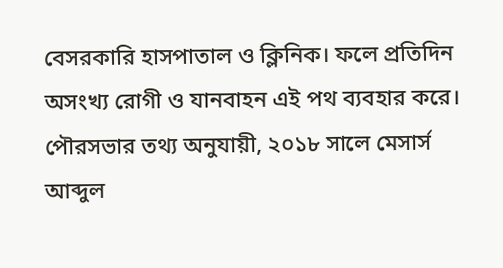বেসরকারি হাসপাতাল ও ক্লিনিক। ফলে প্রতিদিন অসংখ্য রোগী ও যানবাহন এই পথ ব্যবহার করে।
পৌরসভার তথ্য অনুযায়ী, ২০১৮ সালে মেসার্স আব্দুল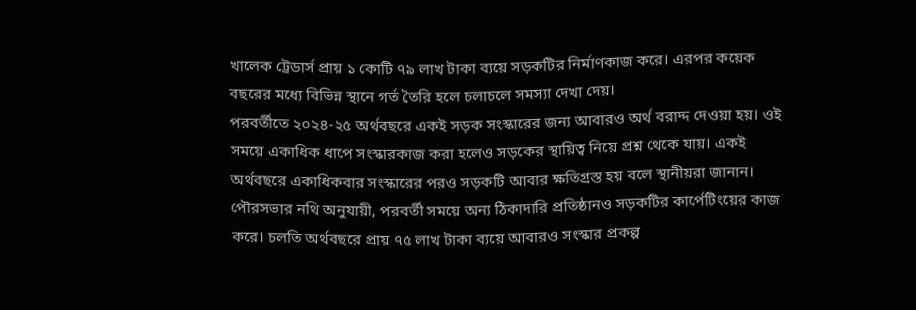খালেক ট্রেডার্স প্রায় ১ কোটি ৭৯ লাখ টাকা ব্যয়ে সড়কটির নির্মাণকাজ করে। এরপর কয়েক বছরের মধ্যে বিভিন্ন স্থানে গর্ত তৈরি হলে চলাচলে সমস্যা দেখা দেয়।
পরবর্তীতে ২০২৪-২৫ অর্থবছরে একই সড়ক সংস্কারের জন্য আবারও অর্থ বরাদ্দ দেওয়া হয়। ওই সময়ে একাধিক ধাপে সংস্কারকাজ করা হলেও সড়কের স্থায়িত্ব নিয়ে প্রশ্ন থেকে যায়। একই অর্থবছরে একাধিকবার সংস্কারের পরও সড়কটি আবার ক্ষতিগ্রস্ত হয় বলে স্থানীয়রা জানান।
পৌরসভার নথি অনুযায়ী, পরবর্তী সময়ে অন্য ঠিকাদারি প্রতিষ্ঠানও সড়কটির কার্পেটিংয়ের কাজ করে। চলতি অর্থবছরে প্রায় ৭৫ লাখ টাকা ব্যয়ে আবারও সংস্কার প্রকল্প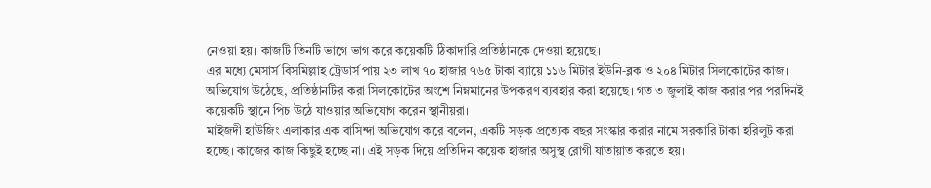নেওয়া হয়। কাজটি তিনটি ভাগে ভাগ করে কয়েকটি ঠিকাদারি প্রতিষ্ঠানকে দেওয়া হয়েছে।
এর মধ্যে মেসার্স বিসমিল্লাহ ট্রেডার্স পায় ২৩ লাখ ৭০ হাজার ৭৬৫ টাকা ব্যায়ে ১১৬ মিটার ইউনি-ব্লক ও ২০৪ মিটার সিলকোটের কাজ।
অভিযোগ উঠেছে, প্রতিষ্ঠানটির করা সিলকোটের অংশে নিম্নমানের উপকরণ ব্যবহার করা হয়েছে। গত ৩ জুলাই কাজ করার পর পরদিনই কয়েকটি স্থানে পিচ উঠে যাওয়ার অভিযোগ করেন স্থানীয়রা।
মাইজদী হাউজিং এলাকার এক বাসিন্দা অভিযোগ করে বলেন, একটি সড়ক প্রত্যেক বছর সংস্কার করার নামে সরকারি টাকা হরিলুট করা হচ্ছে। কাজের কাজ কিছুই হচ্ছে না। এই সড়ক দিয়ে প্রতিদিন কয়েক হাজার অসুস্থ রোগী যাতায়াত করতে হয়।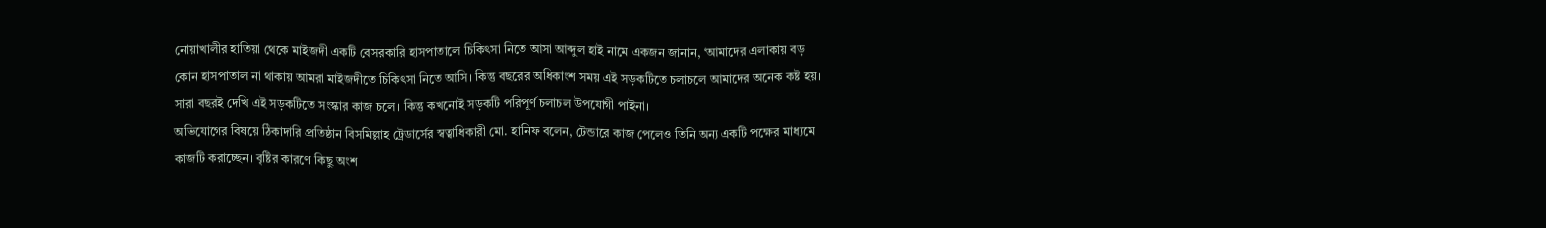নোয়াখালীর হাতিয়া থেকে মাইজদী একটি বেসরকারি হাসপাতালে চিকিৎসা নিতে আসা আব্দুল হাই নামে একজন জানান, ‘আমাদের এলাকায় বড় কোন হাসপাতাল না থাকায় আমরা মাইজদীতে চিকিৎসা নিতে আসি। কিন্তু বছরের অধিকাংশ সময় এই সড়কটিতে চলাচলে আমাদের অনেক কষ্ট হয়। সারা বছরই দেখি এই সড়কটিতে সংস্কার কাজ চলে। কিন্তু কখনোই সড়কটি পরিপূর্ণ চলাচল উপযোগী পাইনা।
অভিযোগের বিষয়ে ঠিকাদারি প্রতিষ্ঠান বিসমিল্লাহ ট্রেডার্সের স্বত্বাধিকারী মো. হানিফ বলেন, টেন্ডারে কাজ পেলেও তিনি অন্য একটি পক্ষের মাধ্যমে কাজটি করাচ্ছেন। বৃষ্টির কারণে কিছু অংশ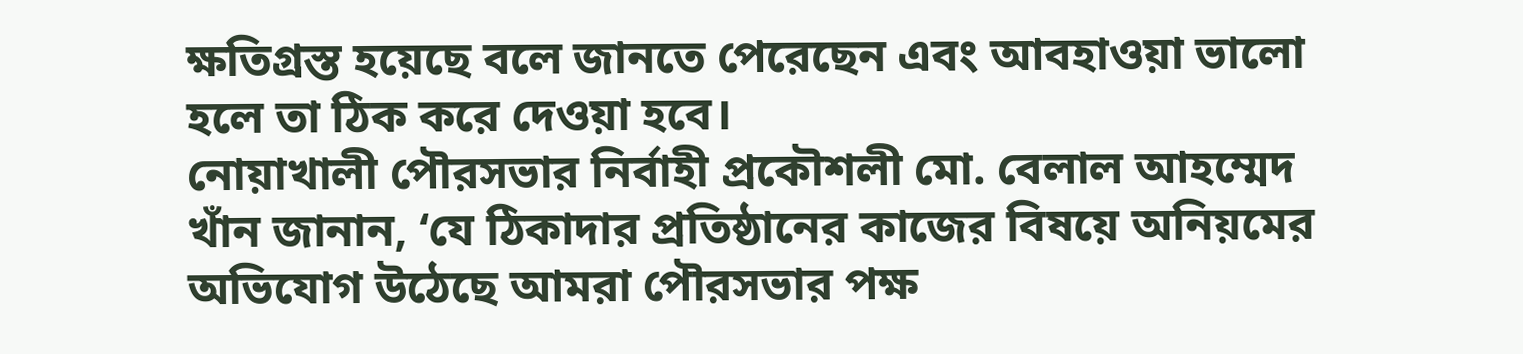ক্ষতিগ্রস্ত হয়েছে বলে জানতে পেরেছেন এবং আবহাওয়া ভালো হলে তা ঠিক করে দেওয়া হবে।
নোয়াখালী পৌরসভার নির্বাহী প্রকৌশলী মো. বেলাল আহম্মেদ খাঁন জানান, ‘যে ঠিকাদার প্রতিষ্ঠানের কাজের বিষয়ে অনিয়মের অভিযোগ উঠেছে আমরা পৌরসভার পক্ষ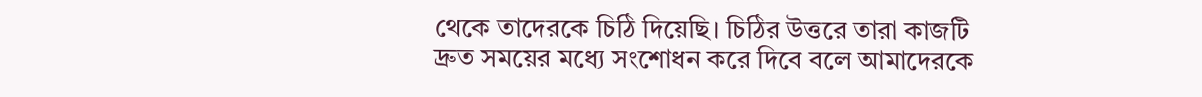থেকে তাদেরকে চিঠি দিয়েছি। চিঠির উত্তরে তারা কাজটি দ্রুত সময়ের মধ্যে সংশোধন করে দিবে বলে আমাদেরকে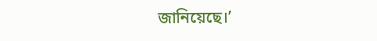জানিয়েছে।’